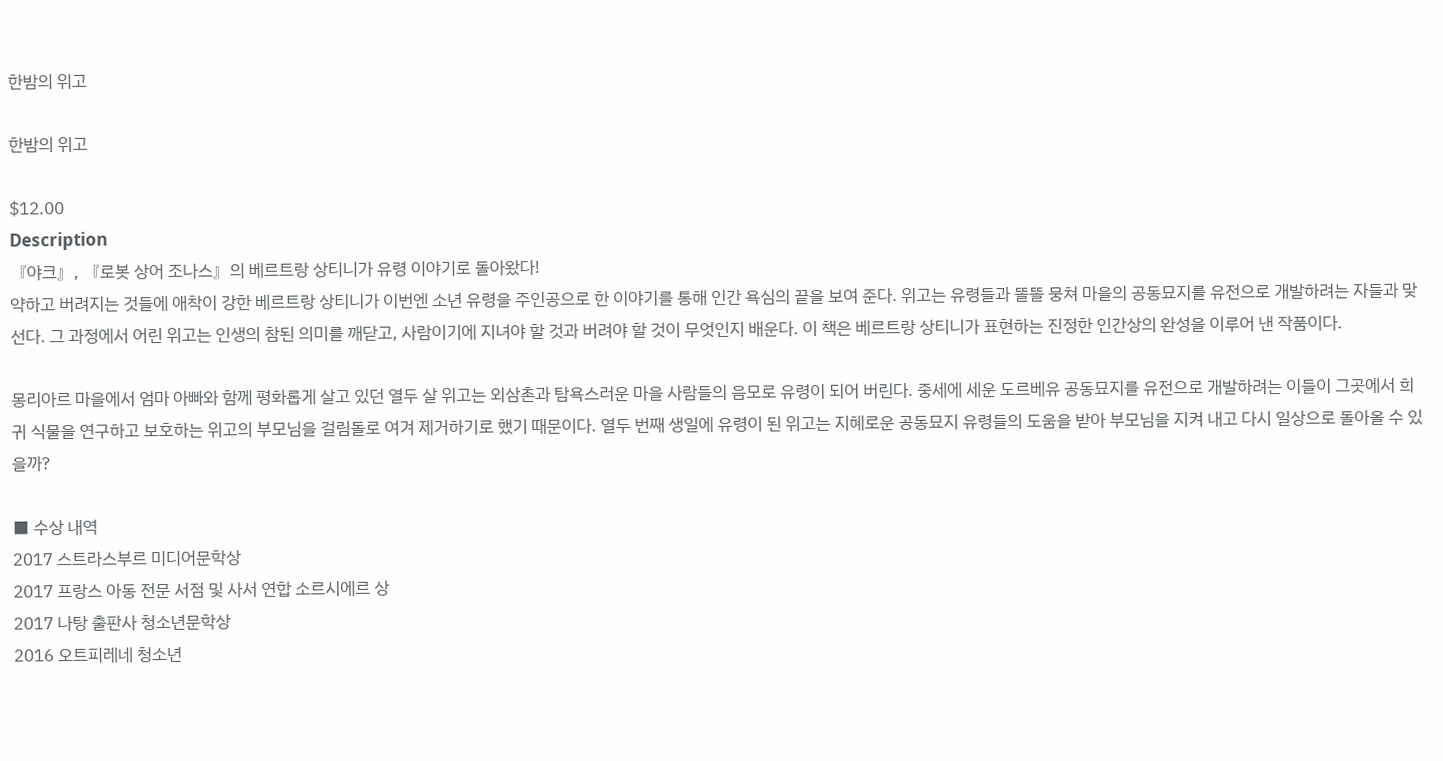한밤의 위고

한밤의 위고

$12.00
Description
『야크』, 『로봇 상어 조나스』의 베르트랑 상티니가 유령 이야기로 돌아왔다!
약하고 버려지는 것들에 애착이 강한 베르트랑 상티니가 이번엔 소년 유령을 주인공으로 한 이야기를 통해 인간 욕심의 끝을 보여 준다. 위고는 유령들과 똘똘 뭉쳐 마을의 공동묘지를 유전으로 개발하려는 자들과 맞선다. 그 과정에서 어린 위고는 인생의 참된 의미를 깨닫고, 사람이기에 지녀야 할 것과 버려야 할 것이 무엇인지 배운다. 이 책은 베르트랑 상티니가 표현하는 진정한 인간상의 완성을 이루어 낸 작품이다.

몽리아르 마을에서 엄마 아빠와 함께 평화롭게 살고 있던 열두 살 위고는 외삼촌과 탐욕스러운 마을 사람들의 음모로 유령이 되어 버린다. 중세에 세운 도르베유 공동묘지를 유전으로 개발하려는 이들이 그곳에서 희귀 식물을 연구하고 보호하는 위고의 부모님을 걸림돌로 여겨 제거하기로 했기 때문이다. 열두 번째 생일에 유령이 된 위고는 지혜로운 공동묘지 유령들의 도움을 받아 부모님을 지켜 내고 다시 일상으로 돌아올 수 있을까?

■ 수상 내역
2017 스트라스부르 미디어문학상
2017 프랑스 아동 전문 서점 및 사서 연합 소르시에르 상
2017 나탕 출판사 청소년문학상
2016 오트피레네 청소년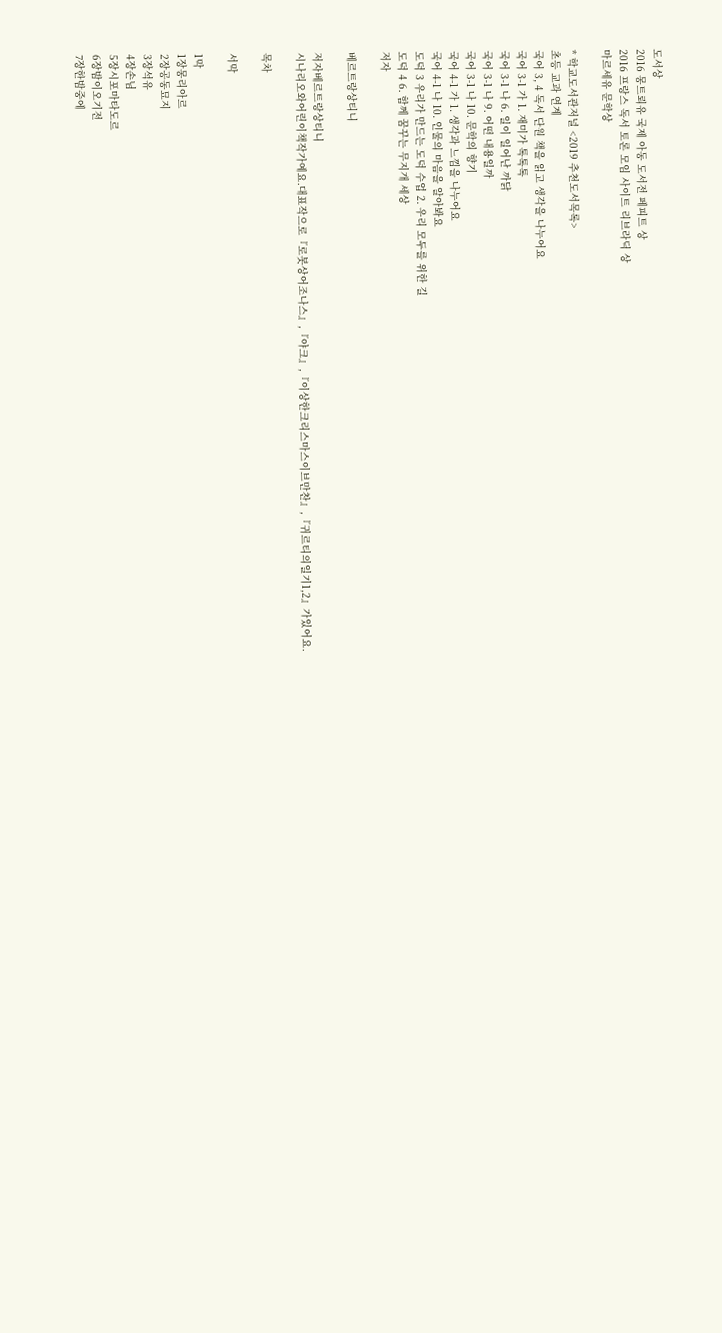도서상
2016 몽트뢰유 국제 아동 도서전 페피트 상
2016 프랑스 독서 토론 모임 사이트 리브라딕 상
마르세유 문학상

* 학교도서관저널 <2019 추천도서목록>
초등 교과 연계
국어 3, 4 독서 단원 책을 읽고 생각을 나누어요
국어 3-1 가 1. 재미가 톡톡톡
국어 3-1 나 6. 일이 일어난 까닭
국어 3-1 나 9. 어떤 내용일까
국어 3-1 나 10. 문학의 향기
국어 4-1 가 1. 생각과 느낌을 나누어요
국어 4-1 나 10. 인물의 마음을 알아봐요
도덕 3 우리가 만드는 도덕 수업 2. 우리 모두를 위한 길
도덕 4 6. 함께 꿈꾸는 무지개 세상
저자

베르트랑상티니

저자베르트랑상티니
시나리오와어린이책작가예요.대표작으로『로봇상어조나스』,『야크』,『이상한크리스마스이브만찬』,『귀르티의일기1,2』가있어요.

목차

서막

1막
1장몽리아르
2장공동묘지
3장석유
4장손님
5장시포마타도르
6장밤이오기전
7장한밤중에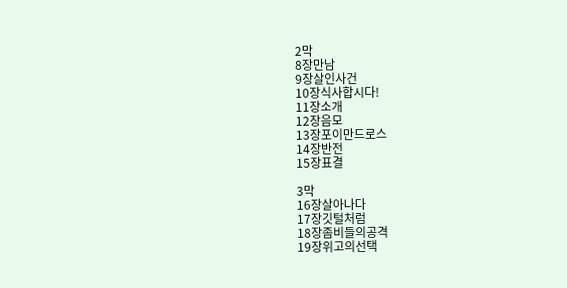2막
8장만남
9장살인사건
10장식사합시다!
11장소개
12장음모
13장포이만드로스
14장반전
15장표결

3막
16장살아나다
17장깃털처럼
18장좀비들의공격
19장위고의선택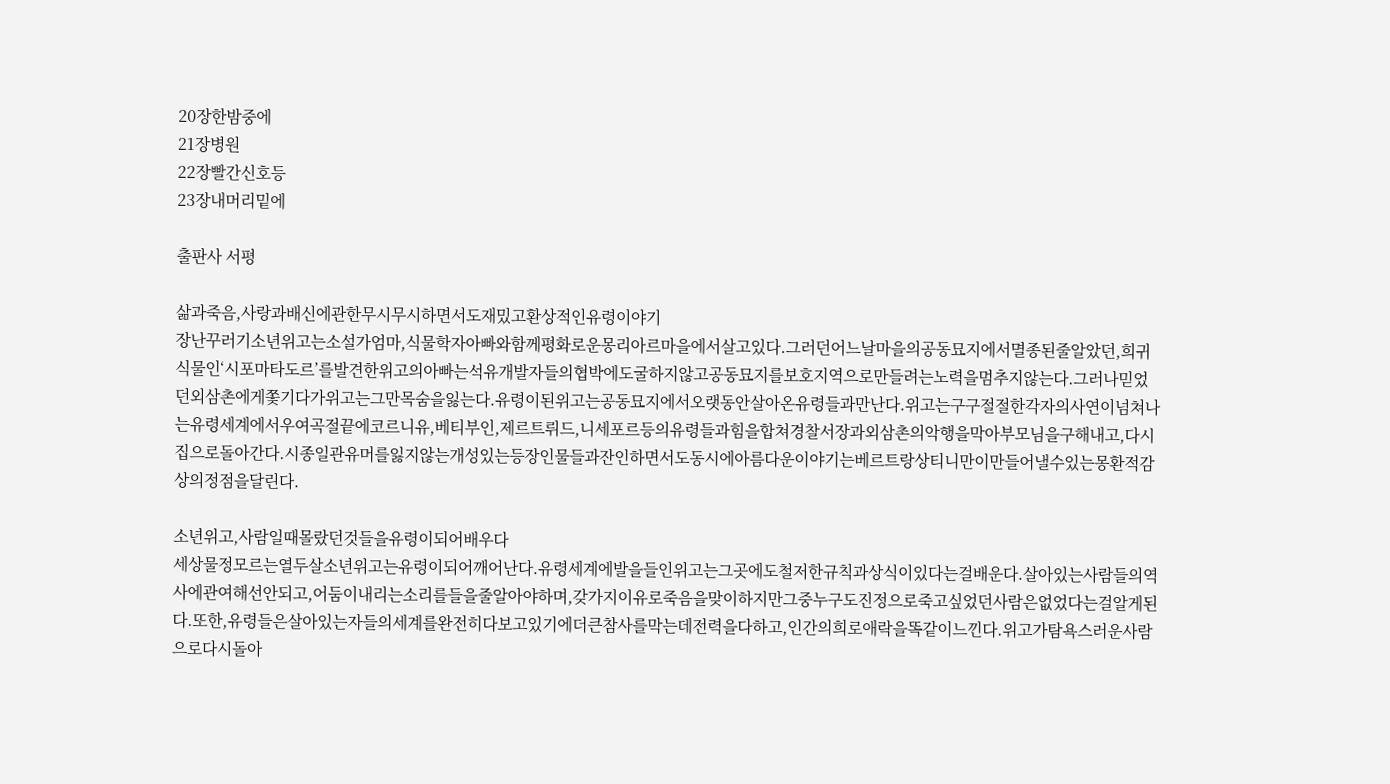20장한밤중에
21장병원
22장빨간신호등
23장내머리밑에

출판사 서평

삶과죽음,사랑과배신에관한무시무시하면서도재밌고환상적인유령이야기
장난꾸러기소년위고는소설가엄마,식물학자아빠와함께평화로운몽리아르마을에서살고있다.그러던어느날마을의공동묘지에서멸종된줄알았던,희귀식물인‘시포마타도르’를발견한위고의아빠는석유개발자들의협박에도굴하지않고공동묘지를보호지역으로만들려는노력을멈추지않는다.그러나믿었던외삼촌에게쫓기다가위고는그만목숨을잃는다.유령이된위고는공동묘지에서오랫동안살아온유령들과만난다.위고는구구절절한각자의사연이넘쳐나는유령세계에서우여곡절끝에코르니유,베티부인,제르트뤼드,니세포르등의유령들과힘을합쳐경찰서장과외삼촌의악행을막아부모님을구해내고,다시집으로돌아간다.시종일관유머를잃지않는개성있는등장인물들과잔인하면서도동시에아름다운이야기는베르트랑상티니만이만들어낼수있는몽환적감상의정점을달린다.

소년위고,사람일때몰랐던것들을유령이되어배우다
세상물정모르는열두살소년위고는유령이되어깨어난다.유령세계에발을들인위고는그곳에도철저한규칙과상식이있다는걸배운다.살아있는사람들의역사에관여해선안되고,어둠이내리는소리를들을줄알아야하며,갖가지이유로죽음을맞이하지만그중누구도진정으로죽고싶었던사람은없었다는걸알게된다.또한,유령들은살아있는자들의세계를완전히다보고있기에더큰참사를막는데전력을다하고,인간의희로애락을똑같이느낀다.위고가탐욕스러운사람으로다시돌아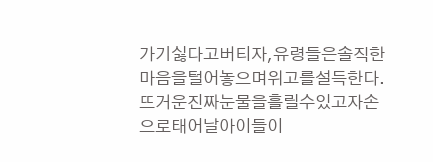가기싫다고버티자,유령들은솔직한마음을털어놓으며위고를설득한다.뜨거운진짜눈물을흘릴수있고자손으로태어날아이들이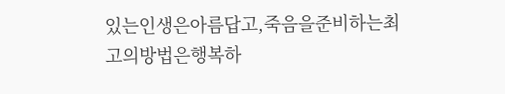있는인생은아름답고,죽음을준비하는최고의방법은행복하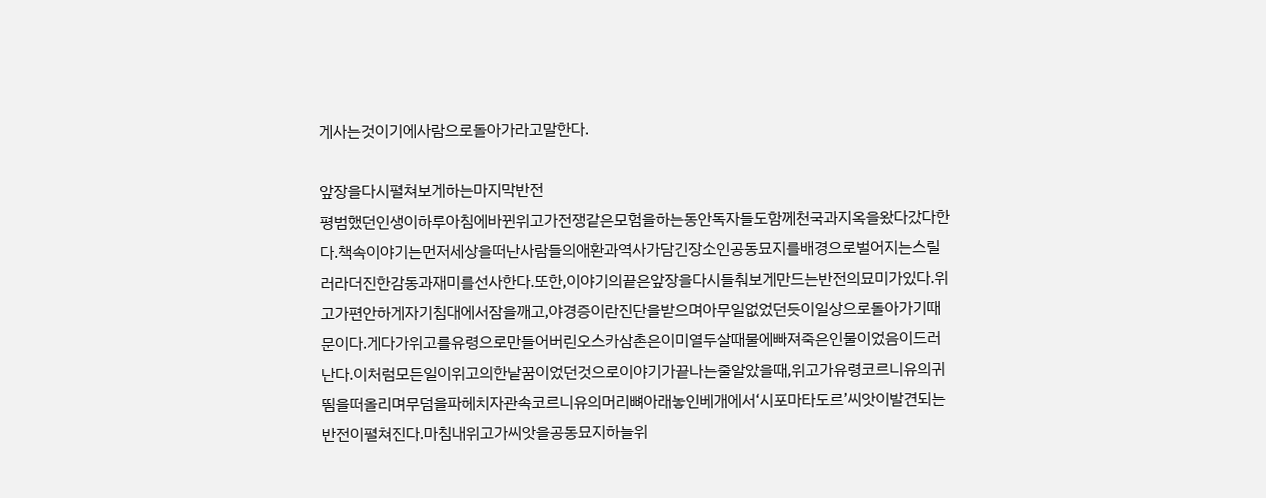게사는것이기에사람으로돌아가라고말한다.

앞장을다시펼쳐보게하는마지막반전
평범했던인생이하루아침에바뀐위고가전쟁같은모험을하는동안독자들도함께천국과지옥을왔다갔다한다.책속이야기는먼저세상을떠난사람들의애환과역사가담긴장소인공동묘지를배경으로벌어지는스릴러라더진한감동과재미를선사한다.또한,이야기의끝은앞장을다시들춰보게만드는반전의묘미가있다.위고가편안하게자기침대에서잠을깨고,야경증이란진단을받으며아무일없었던듯이일상으로돌아가기때문이다.게다가위고를유령으로만들어버린오스카삼촌은이미열두살때물에빠져죽은인물이었음이드러난다.이처럼모든일이위고의한낱꿈이었던것으로이야기가끝나는줄알았을때,위고가유령코르니유의귀띔을떠올리며무덤을파헤치자관속코르니유의머리뼈아래놓인베개에서‘시포마타도르’씨앗이발견되는반전이펼쳐진다.마침내위고가씨앗을공동묘지하늘위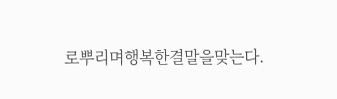로뿌리며행복한결말을맞는다.